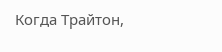Когда Трайтон,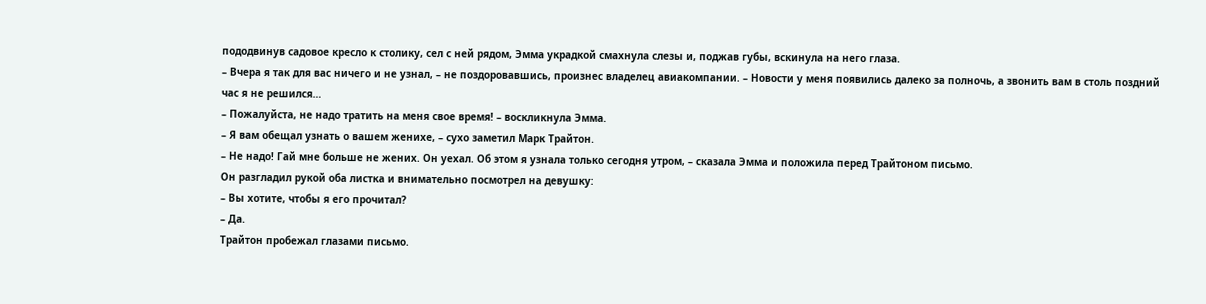пододвинув садовое кресло к столику, сел с ней рядом, Эмма украдкой смахнула слезы и, поджав губы, вскинула на него глаза.
– Вчера я так для вас ничего и не узнал, – не поздоровавшись, произнес владелец авиакомпании. – Новости у меня появились далеко за полночь, а звонить вам в столь поздний час я не решился…
– Пожалуйста, не надо тратить на меня свое время! – воскликнула Эмма.
– Я вам обещал узнать о вашем женихе, – сухо заметил Марк Трайтон.
– Не надо! Гай мне больше не жених. Он уехал. Об этом я узнала только сегодня утром, – сказала Эмма и положила перед Трайтоном письмо.
Он разгладил рукой оба листка и внимательно посмотрел на девушку:
– Вы хотите, чтобы я его прочитал?
– Да.
Трайтон пробежал глазами письмо.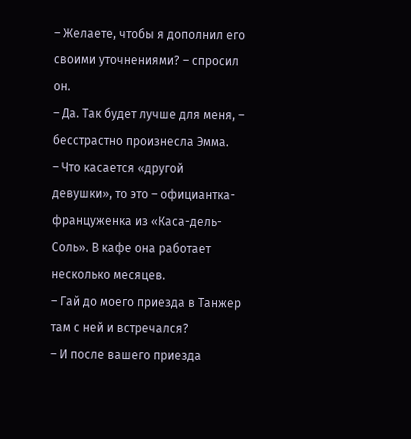– Желаете, чтобы я дополнил его своими уточнениями? – спросил он.
– Да. Так будет лучше для меня, – бесстрастно произнесла Эмма.
– Что касается «другой девушки», то это – официантка-француженка из «Каса-дель-Соль». В кафе она работает несколько месяцев.
– Гай до моего приезда в Танжер там с ней и встречался?
– И после вашего приезда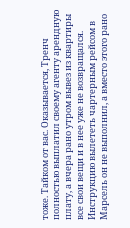тоже. Тайком от вас. Оказывается, Тренч полностью выплатил своему агенту арендную плату, а вчера рано утром вывез из квартиры все свои вещи и в нее уже не возвращался. Инструкцию вылететь чартерным рейсом в Марсель он не выполнил, а вместо этого рано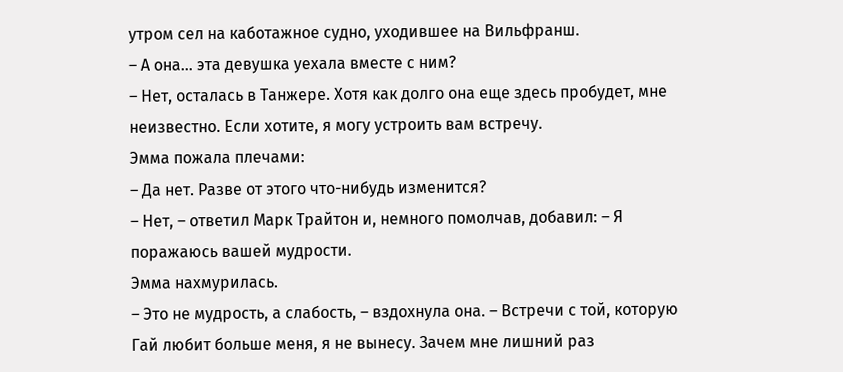утром сел на каботажное судно, уходившее на Вильфранш.
– А она… эта девушка уехала вместе с ним?
– Нет, осталась в Танжере. Хотя как долго она еще здесь пробудет, мне неизвестно. Если хотите, я могу устроить вам встречу.
Эмма пожала плечами:
– Да нет. Разве от этого что-нибудь изменится?
– Нет, – ответил Марк Трайтон и, немного помолчав, добавил: – Я поражаюсь вашей мудрости.
Эмма нахмурилась.
– Это не мудрость, а слабость, – вздохнула она. – Встречи с той, которую Гай любит больше меня, я не вынесу. Зачем мне лишний раз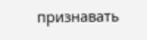признавать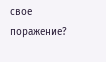свое поражение?